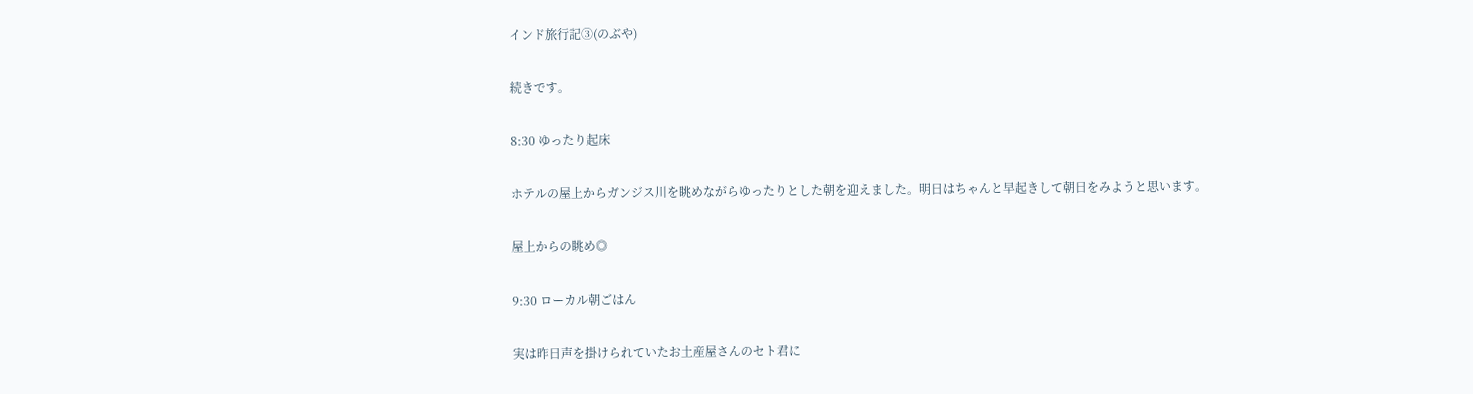インド旅行記➂(のぶや)

続きです。

8:30 ゆったり起床

ホテルの屋上からガンジス川を眺めながらゆったりとした朝を迎えました。明日はちゃんと早起きして朝日をみようと思います。

屋上からの眺め◎

9:30 ローカル朝ごはん

実は昨日声を掛けられていたお土産屋さんのセト君に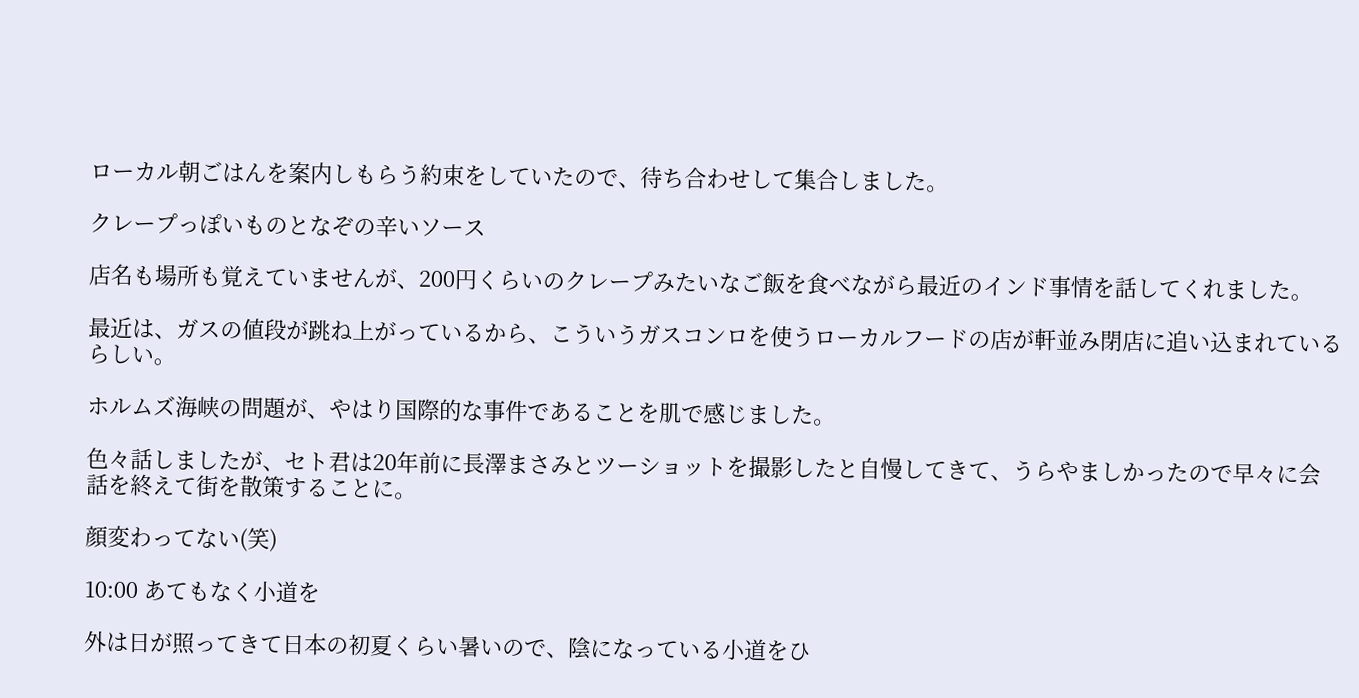ローカル朝ごはんを案内しもらう約束をしていたので、待ち合わせして集合しました。

クレープっぽいものとなぞの辛いソース

店名も場所も覚えていませんが、200円くらいのクレープみたいなご飯を食べながら最近のインド事情を話してくれました。

最近は、ガスの値段が跳ね上がっているから、こういうガスコンロを使うローカルフードの店が軒並み閉店に追い込まれているらしい。

ホルムズ海峡の問題が、やはり国際的な事件であることを肌で感じました。

色々話しましたが、セト君は20年前に長澤まさみとツーショットを撮影したと自慢してきて、うらやましかったので早々に会話を終えて街を散策することに。

顔変わってない(笑)

10:00 あてもなく小道を

外は日が照ってきて日本の初夏くらい暑いので、陰になっている小道をひ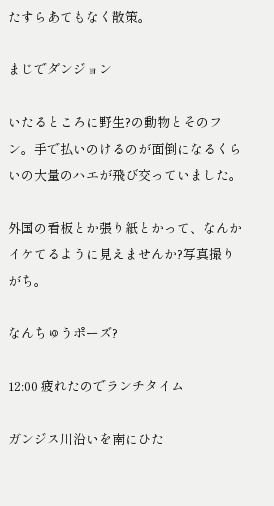たすらあてもなく散策。

まじでダンジョン

いたるところに野生?の動物とそのフン。手で払いのけるのが面倒になるくらいの大量のハエが飛び交っていました。

外国の看板とか張り紙とかって、なんかイケてるように見えませんか?写真撮りがち。

なんちゅうポーズ?

12:00 疲れたのでランチタイム

ガンジス川沿いを南にひた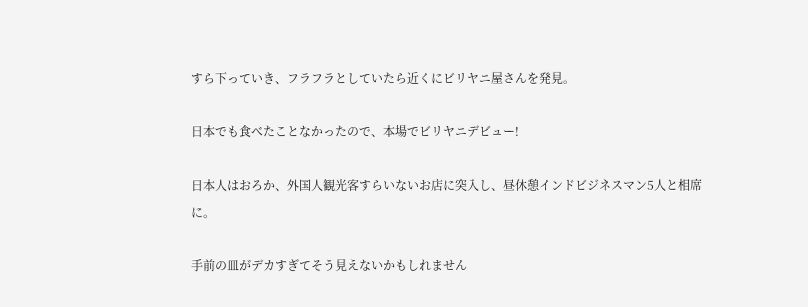すら下っていき、フラフラとしていたら近くにビリヤニ屋さんを発見。

日本でも食べたことなかったので、本場でビリヤニデビュー!

日本人はおろか、外国人観光客すらいないお店に突入し、昼休憩インドビジネスマン5人と相席に。

手前の皿がデカすぎてそう見えないかもしれません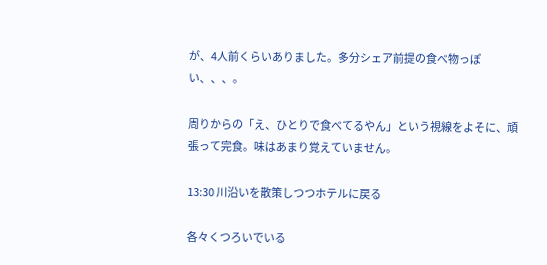が、4人前くらいありました。多分シェア前提の食べ物っぽい、、、。

周りからの「え、ひとりで食べてるやん」という視線をよそに、頑張って完食。味はあまり覚えていません。

13:30 川沿いを散策しつつホテルに戻る

各々くつろいでいる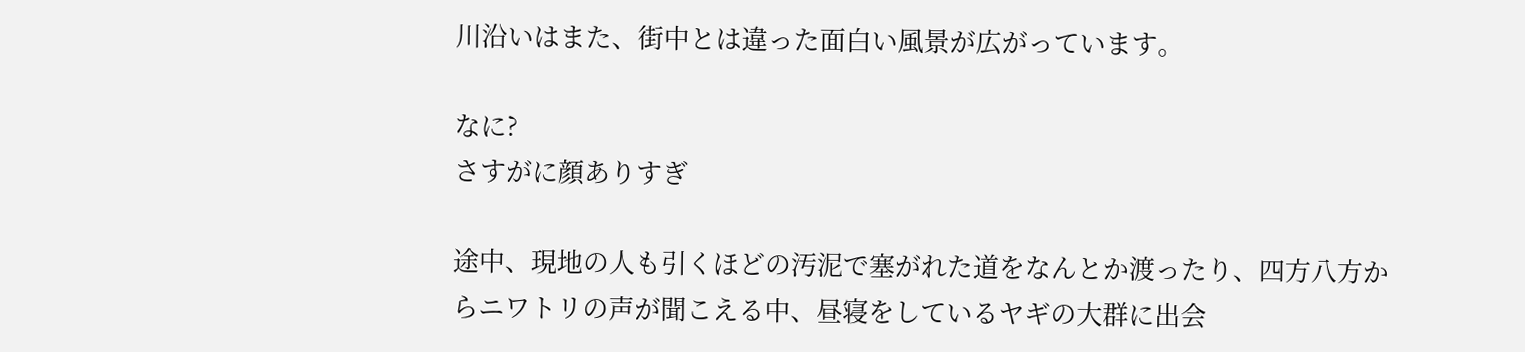川沿いはまた、街中とは違った面白い風景が広がっています。

なに?
さすがに顔ありすぎ

途中、現地の人も引くほどの汚泥で塞がれた道をなんとか渡ったり、四方八方からニワトリの声が聞こえる中、昼寝をしているヤギの大群に出会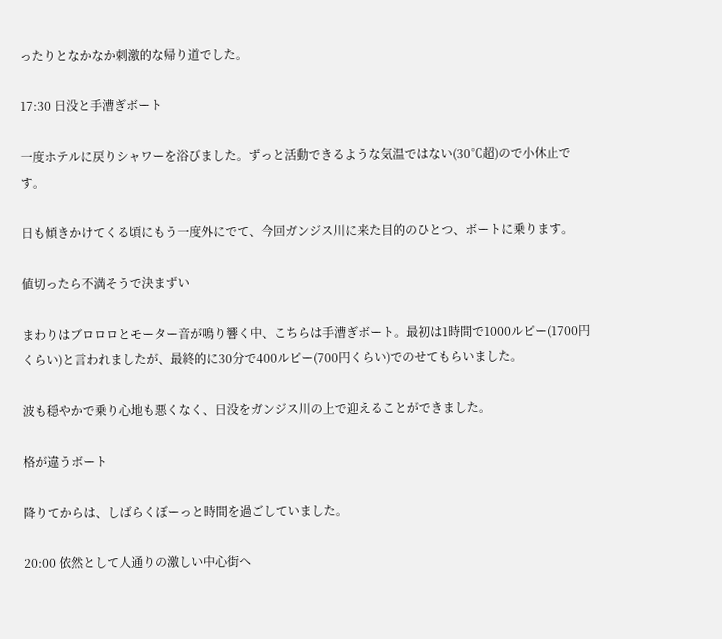ったりとなかなか刺激的な帰り道でした。

17:30 日没と手漕ぎボート

一度ホテルに戻りシャワーを浴びました。ずっと活動できるような気温ではない(30℃超)ので小休止です。

日も傾きかけてくる頃にもう一度外にでて、今回ガンジス川に来た目的のひとつ、ボートに乗ります。

値切ったら不満そうで決まずい

まわりはブロロロとモーター音が鳴り響く中、こちらは手漕ぎボート。最初は1時間で1000ルピー(1700円くらい)と言われましたが、最終的に30分で400ルピー(700円くらい)でのせてもらいました。

波も穏やかで乗り心地も悪くなく、日没をガンジス川の上で迎えることができました。

格が違うボート

降りてからは、しばらくぼーっと時間を過ごしていました。

20:00 依然として人通りの激しい中心街へ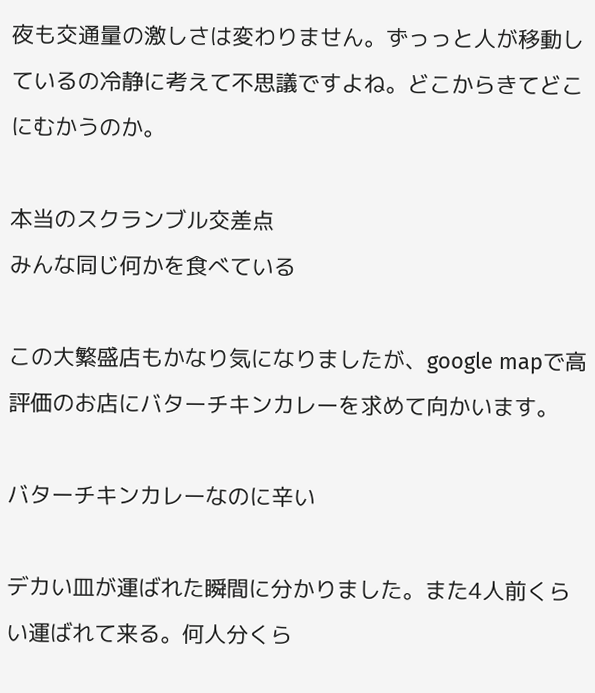夜も交通量の激しさは変わりません。ずっっと人が移動しているの冷静に考えて不思議ですよね。どこからきてどこにむかうのか。

本当のスクランブル交差点
みんな同じ何かを食べている

この大繁盛店もかなり気になりましたが、google mapで高評価のお店にバターチキンカレーを求めて向かいます。

バターチキンカレーなのに辛い

デカい皿が運ばれた瞬間に分かりました。また4人前くらい運ばれて来る。何人分くら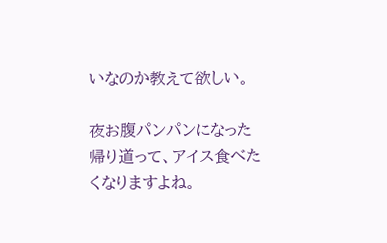いなのか教えて欲しい。

夜お腹パンパンになった帰り道って、アイス食べたくなりますよね。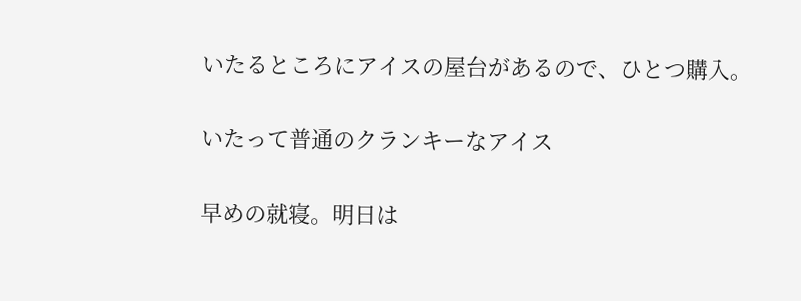いたるところにアイスの屋台があるので、ひとつ購入。

いたって普通のクランキーなアイス

早めの就寝。明日は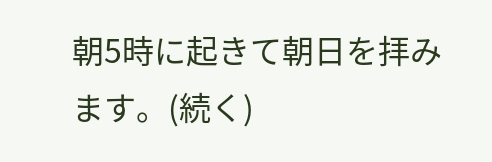朝5時に起きて朝日を拝みます。(続く)